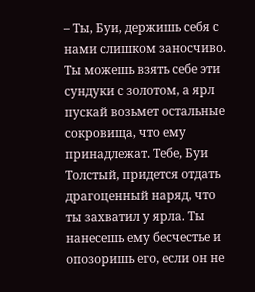– Ты, Буи, держишь себя с нами слишком заносчиво. Ты можешь взять себе эти сундуки с золотом, а ярл пускай возьмет остальные сокровища, что ему принадлежат. Тебе, Буи Толстый, придется отдать драгоценный наряд, что ты захватил у ярла. Ты нанесешь ему бесчестье и опозоришь его, если он не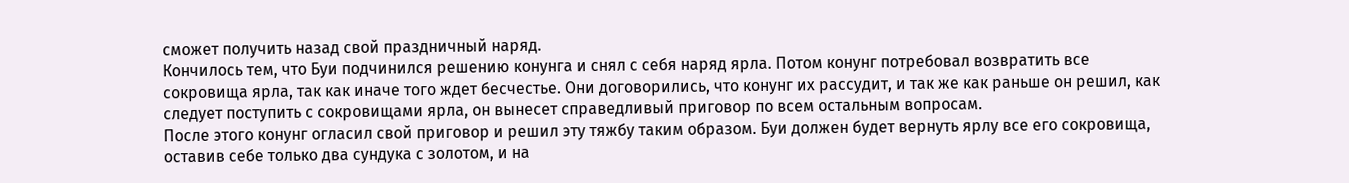сможет получить назад свой праздничный наряд.
Кончилось тем, что Буи подчинился решению конунга и снял с себя наряд ярла. Потом конунг потребовал возвратить все сокровища ярла, так как иначе того ждет бесчестье. Они договорились, что конунг их рассудит, и так же как раньше он решил, как следует поступить с сокровищами ярла, он вынесет справедливый приговор по всем остальным вопросам.
После этого конунг огласил свой приговор и решил эту тяжбу таким образом. Буи должен будет вернуть ярлу все его сокровища, оставив себе только два сундука с золотом, и на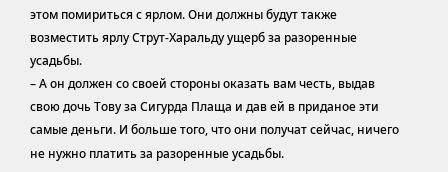этом помириться с ярлом. Они должны будут также возместить ярлу Струт-Харальду ущерб за разоренные усадьбы.
– А он должен со своей стороны оказать вам честь, выдав свою дочь Тову за Сигурда Плаща и дав ей в приданое эти самые деньги. И больше того, что они получат сейчас, ничего не нужно платить за разоренные усадьбы.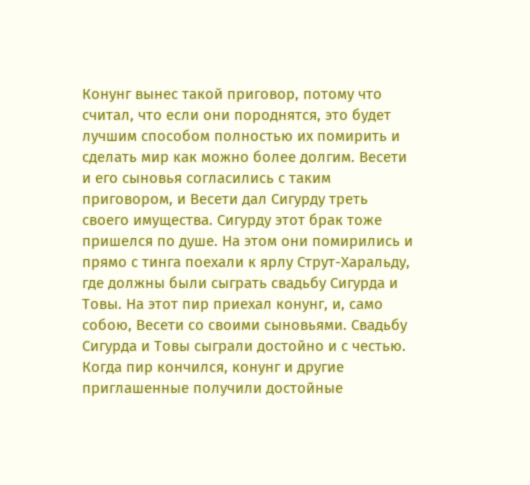Конунг вынес такой приговор, потому что считал, что если они породнятся, это будет лучшим способом полностью их помирить и сделать мир как можно более долгим. Весети и его сыновья согласились с таким приговором, и Весети дал Сигурду треть своего имущества. Сигурду этот брак тоже пришелся по душе. На этом они помирились и прямо с тинга поехали к ярлу Струт-Харальду, где должны были сыграть свадьбу Сигурда и Товы. На этот пир приехал конунг, и, само собою, Весети со своими сыновьями. Свадьбу Сигурда и Товы сыграли достойно и с честью. Когда пир кончился, конунг и другие приглашенные получили достойные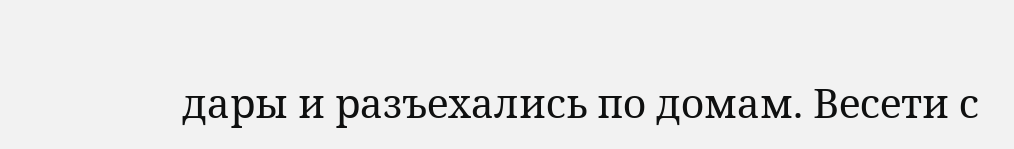дары и разъехались по домам. Весети с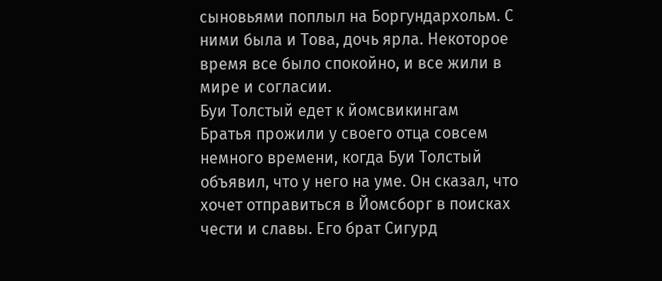сыновьями поплыл на Боргундархольм. С ними была и Това, дочь ярла. Некоторое время все было спокойно, и все жили в мире и согласии.
Буи Толстый едет к йомсвикингам
Братья прожили у своего отца совсем немного времени, когда Буи Толстый объявил, что у него на уме. Он сказал, что хочет отправиться в Йомсборг в поисках чести и славы. Его брат Сигурд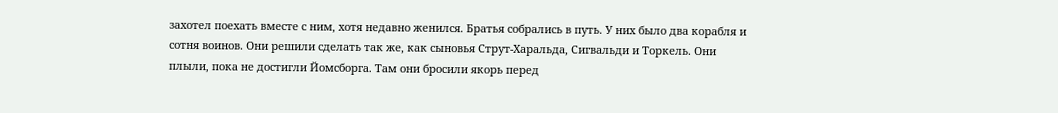захотел поехать вместе с ним, хотя недавно женился. Братья собрались в путь. У них было два корабля и сотня воинов. Они решили сделать так же, как сыновья Струт-Харальда, Сигвальди и Торкель. Они плыли, пока не достигли Йомсборга. Там они бросили якорь перед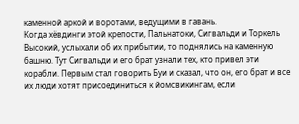каменной аркой и воротами, ведущими в гавань.
Когда хёвдинги этой крепости, Пальнатоки, Сигвальди и Торкель Высокий, услыхали об их прибытии, то поднялись на каменную башню. Тут Сигвальди и его брат узнали тех, кто привел эти корабли. Первым стал говорить Буи и сказал, что он, его брат и все их люди хотят присоединиться к йомсвикингам, если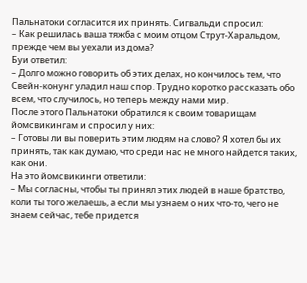Пальнатоки согласится их принять. Сигвальди спросил:
– Как решилась ваша тяжба с моим отцом Струт-Харальдом, прежде чем вы уехали из дома?
Буи ответил:
– Долго можно говорить об этих делах, но кончилось тем, что Свейн-конунг уладил наш спор. Трудно коротко рассказать обо всем, что случилось, но теперь между нами мир.
После этого Пальнатоки обратился к своим товарищам йомсвикингам и спросил у них:
– Готовы ли вы поверить этим людям на слово? Я хотел бы их принять, так как думаю, что среди нас не много найдется таких, как они.
На это йомсвикинги ответили:
– Мы согласны, чтобы ты принял этих людей в наше братство, коли ты того желаешь, а если мы узнаем о них что-то, чего не знаем сейчас, тебе придется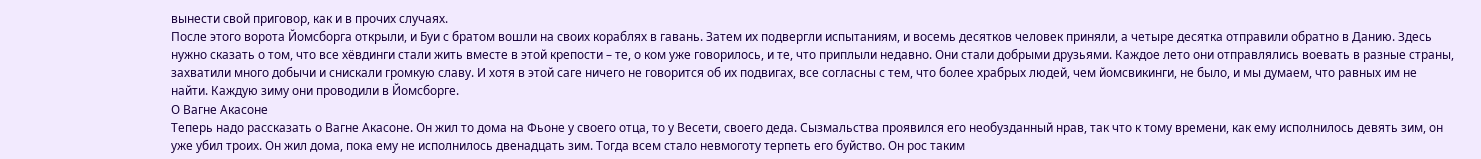вынести свой приговор, как и в прочих случаях.
После этого ворота Йомсборга открыли, и Буи с братом вошли на своих кораблях в гавань. Затем их подвергли испытаниям, и восемь десятков человек приняли, а четыре десятка отправили обратно в Данию. Здесь нужно сказать о том, что все хёвдинги стали жить вместе в этой крепости – те, о ком уже говорилось, и те, что приплыли недавно. Они стали добрыми друзьями. Каждое лето они отправлялись воевать в разные страны, захватили много добычи и снискали громкую славу. И хотя в этой саге ничего не говорится об их подвигах, все согласны с тем, что более храбрых людей, чем йомсвикинги, не было, и мы думаем, что равных им не найти. Каждую зиму они проводили в Йомсборге.
О Вагне Акасоне
Теперь надо рассказать о Вагне Акасоне. Он жил то дома на Фьоне у своего отца, то у Весети, своего деда. Сызмальства проявился его необузданный нрав, так что к тому времени, как ему исполнилось девять зим, он уже убил троих. Он жил дома, пока ему не исполнилось двенадцать зим. Тогда всем стало невмоготу терпеть его буйство. Он рос таким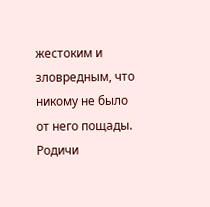жестоким и зловредным, что никому не было от него пощады. Родичи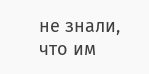не знали, что им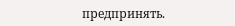предпринять.